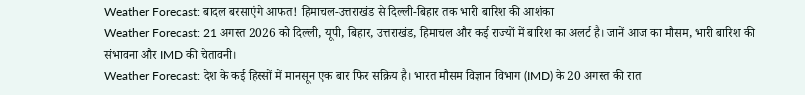Weather Forecast: बादल बरसाएंगे आफत! हिमाचल-उत्तराखंड से दिल्ली-बिहार तक भारी बारिश की आशंका
Weather Forecast: 21 अगस्त 2026 को दिल्ली, यूपी, बिहार, उत्तराखंड, हिमाचल और कई राज्यों में बारिश का अलर्ट है। जानें आज का मौसम, भारी बारिश की संभावना और IMD की चेतावनी।
Weather Forecast: देश के कई हिस्सों में मानसून एक बार फिर सक्रिय है। भारत मौसम विज्ञान विभाग (IMD) के 20 अगस्त की रात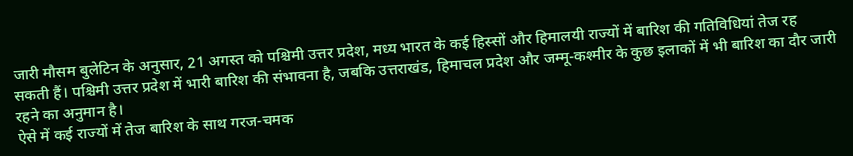जारी मौसम बुलेटिन के अनुसार, 21 अगस्त को पश्चिमी उत्तर प्रदेश, मध्य भारत के कई हिस्सों और हिमालयी राज्यों में बारिश की गतिविधियां तेज रह सकती हैं। पश्चिमी उत्तर प्रदेश में भारी बारिश की संभावना है, जबकि उत्तराखंड, हिमाचल प्रदेश और जम्मू-कश्मीर के कुछ इलाकों में भी बारिश का दौर जारी रहने का अनुमान है।
ऐसे में कई राज्यों में तेज बारिश के साथ गरज-चमक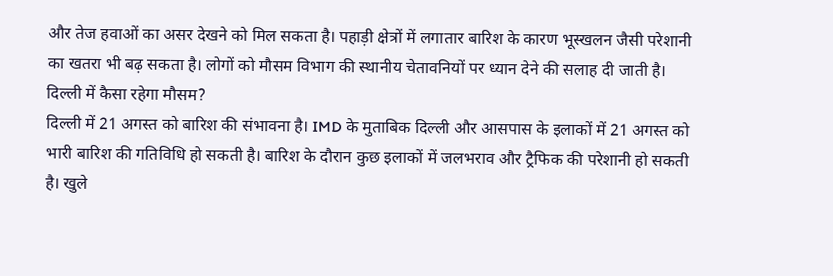और तेज हवाओं का असर देखने को मिल सकता है। पहाड़ी क्षेत्रों में लगातार बारिश के कारण भूस्खलन जैसी परेशानी का खतरा भी बढ़ सकता है। लोगों को मौसम विभाग की स्थानीय चेतावनियों पर ध्यान देने की सलाह दी जाती है।
दिल्ली में कैसा रहेगा मौसम?
दिल्ली में 21 अगस्त को बारिश की संभावना है। IMD के मुताबिक दिल्ली और आसपास के इलाकों में 21 अगस्त को भारी बारिश की गतिविधि हो सकती है। बारिश के दौरान कुछ इलाकों में जलभराव और ट्रैफिक की परेशानी हो सकती है। खुले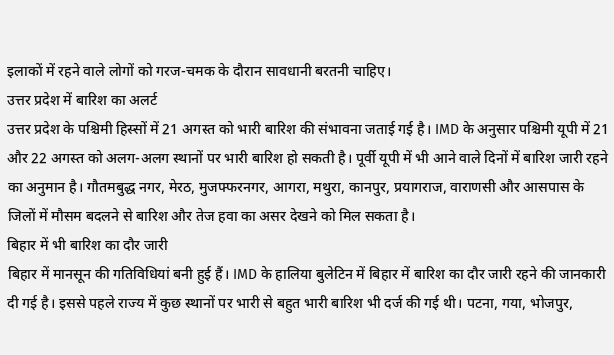इलाकों में रहने वाले लोगों को गरज-चमक के दौरान सावधानी बरतनी चाहिए।
उत्तर प्रदेश में बारिश का अलर्ट
उत्तर प्रदेश के पश्चिमी हिस्सों में 21 अगस्त को भारी बारिश की संभावना जताई गई है। IMD के अनुसार पश्चिमी यूपी में 21 और 22 अगस्त को अलग-अलग स्थानों पर भारी बारिश हो सकती है। पूर्वी यूपी में भी आने वाले दिनों में बारिश जारी रहने का अनुमान है। गौतमबुद्ध नगर, मेरठ, मुजफ्फरनगर, आगरा, मथुरा, कानपुर, प्रयागराज, वाराणसी और आसपास के जिलों में मौसम बदलने से बारिश और तेज हवा का असर देखने को मिल सकता है।
बिहार में भी बारिश का दौर जारी
बिहार में मानसून की गतिविधियां बनी हुई हैं। IMD के हालिया बुलेटिन में बिहार में बारिश का दौर जारी रहने की जानकारी दी गई है। इससे पहले राज्य में कुछ स्थानों पर भारी से बहुत भारी बारिश भी दर्ज की गई थी। पटना, गया, भोजपुर,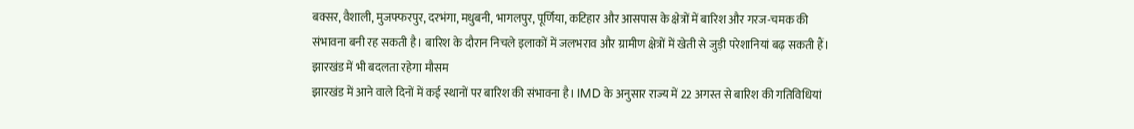बक्सर, वैशाली, मुजफ्फरपुर, दरभंगा, मधुबनी, भागलपुर, पूर्णिया, कटिहार और आसपास के क्षेत्रों में बारिश और गरज-चमक की संभावना बनी रह सकती है। बारिश के दौरान निचले इलाकों में जलभराव और ग्रामीण क्षेत्रों में खेती से जुड़ी परेशानियां बढ़ सकती हैं।
झारखंड में भी बदलता रहेगा मौसम
झारखंड में आने वाले दिनों में कई स्थानों पर बारिश की संभावना है। IMD के अनुसार राज्य में 22 अगस्त से बारिश की गतिविधियां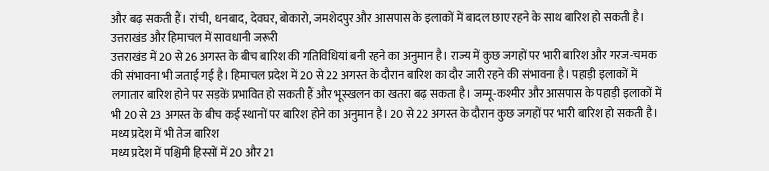और बढ़ सकती हैं। रांची, धनबाद, देवघर, बोकारो, जमशेदपुर और आसपास के इलाकों में बादल छाए रहने के साथ बारिश हो सकती है।
उत्तराखंड और हिमाचल में सावधानी जरूरी
उत्तराखंड में 20 से 26 अगस्त के बीच बारिश की गतिविधियां बनी रहने का अनुमान है। राज्य में कुछ जगहों पर भारी बारिश और गरज-चमक की संभावना भी जताई गई है। हिमाचल प्रदेश में 20 से 22 अगस्त के दौरान बारिश का दौर जारी रहने की संभावना है। पहाड़ी इलाकों में लगातार बारिश होने पर सड़कें प्रभावित हो सकती हैं और भूस्खलन का खतरा बढ़ सकता है। जम्मू-कश्मीर और आसपास के पहाड़ी इलाकों में भी 20 से 23 अगस्त के बीच कई स्थानों पर बारिश होने का अनुमान है। 20 से 22 अगस्त के दौरान कुछ जगहों पर भारी बारिश हो सकती है।
मध्य प्रदेश में भी तेज बारिश
मध्य प्रदेश में पश्चिमी हिस्सों में 20 और 21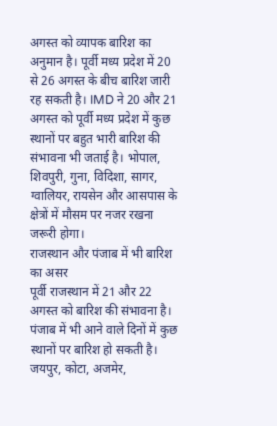अगस्त को व्यापक बारिश का अनुमान है। पूर्वी मध्य प्रदेश में 20 से 26 अगस्त के बीच बारिश जारी रह सकती है। IMD ने 20 और 21 अगस्त को पूर्वी मध्य प्रदेश में कुछ स्थानों पर बहुत भारी बारिश की संभावना भी जताई है। भोपाल, शिवपुरी, गुना, विदिशा, सागर, ग्वालियर, रायसेन और आसपास के क्षेत्रों में मौसम पर नजर रखना जरूरी होगा।
राजस्थान और पंजाब में भी बारिश का असर
पूर्वी राजस्थान में 21 और 22 अगस्त को बारिश की संभावना है। पंजाब में भी आने वाले दिनों में कुछ स्थानों पर बारिश हो सकती है। जयपुर, कोटा, अजमेर,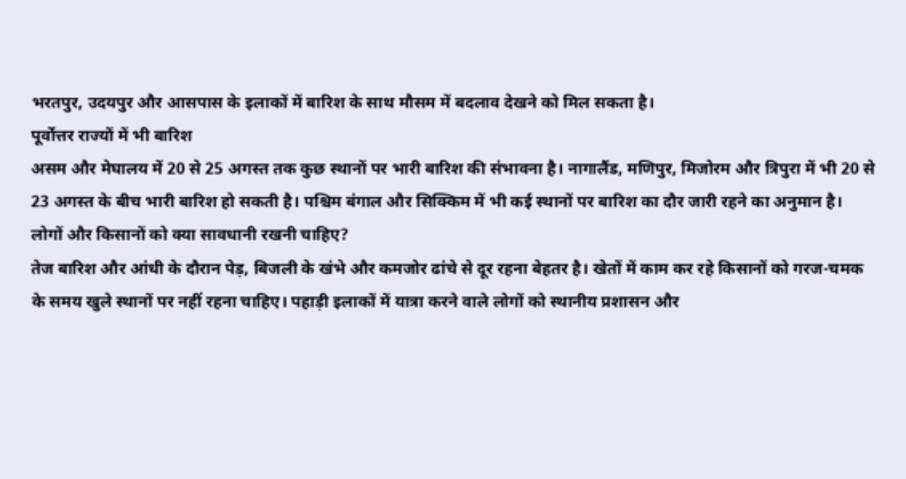भरतपुर, उदयपुर और आसपास के इलाकों में बारिश के साथ मौसम में बदलाव देखने को मिल सकता है।
पूर्वोत्तर राज्यों में भी बारिश
असम और मेघालय में 20 से 25 अगस्त तक कुछ स्थानों पर भारी बारिश की संभावना है। नागालैंड, मणिपुर, मिजोरम और त्रिपुरा में भी 20 से 23 अगस्त के बीच भारी बारिश हो सकती है। पश्चिम बंगाल और सिक्किम में भी कई स्थानों पर बारिश का दौर जारी रहने का अनुमान है।
लोगों और किसानों को क्या सावधानी रखनी चाहिए?
तेज बारिश और आंधी के दौरान पेड़, बिजली के खंभे और कमजोर ढांचे से दूर रहना बेहतर है। खेतों में काम कर रहे किसानों को गरज-चमक के समय खुले स्थानों पर नहीं रहना चाहिए। पहाड़ी इलाकों में यात्रा करने वाले लोगों को स्थानीय प्रशासन और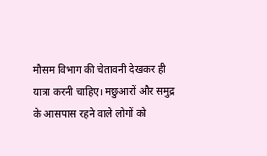मौसम विभाग की चेतावनी देखकर ही यात्रा करनी चाहिए। मछुआरों और समुद्र के आसपास रहने वाले लोगों को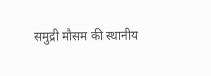समुद्री मौसम की स्थानीय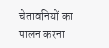चेतावनियों का पालन करना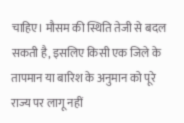चाहिए। मौसम की स्थिति तेजी से बदल सकती है, इसलिए किसी एक जिले के तापमान या बारिश के अनुमान को पूरे राज्य पर लागू नहीं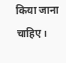किया जाना चाहिए।